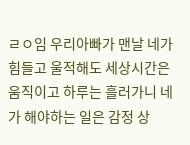ㄹㅇ임 우리아빠가 맨날 네가 힘들고 울적해도 세상시간은 움직이고 하루는 흘러가니 네가 해야하는 일은 감정 상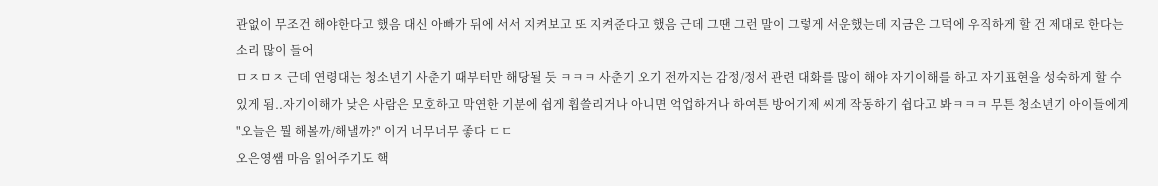관없이 무조건 해야한다고 했음 대신 아빠가 뒤에 서서 지켜보고 또 지켜준다고 했음 근데 그땐 그런 말이 그렇게 서운했는데 지금은 그덕에 우직하게 할 건 제대로 한다는 소리 많이 들어
ㅁㅈㅁㅈ 근데 연령대는 청소년기 사춘기 때부터만 해당될 듯 ㅋㅋㅋ 사춘기 오기 전까지는 감정/정서 관련 대화를 많이 해야 자기이해를 하고 자기표현을 성숙하게 할 수 있게 됨..자기이해가 낮은 사람은 모호하고 막연한 기분에 쉽게 휩쓸리거나 아니면 억업하거나 하여튼 방어기제 씨게 작동하기 쉽다고 봐ㅋㅋㅋ 무튼 청소년기 아이들에게 "오늘은 뭘 해볼까/해낼까?" 이거 너무너무 좋다 ㄷㄷ
오은영쌤 마음 읽어주기도 핵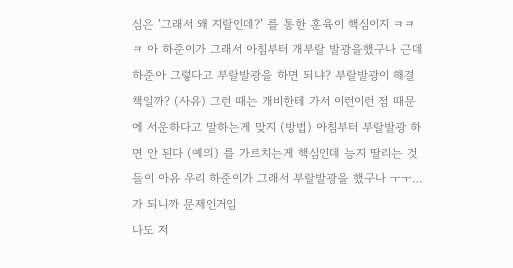심은 ‘그래서 왜 지랄인데?’ 를 통한 훈육이 핵심이지 ㅋㅋㅋ 아 하준이가 그래서 아침부터 개부랄 발광을했구나 근데 하준아 그렇다고 부랄발광을 하면 되냐? 부랄발광이 해결 책일까? (사유) 그런 때는 개비한테 가서 이런이런 점 때문에 서운하다고 말하는게 맞지 (방법) 아침부터 부랄발광 하면 안 된다 (예의) 를 가르치는게 핵심인데 능지 딸리는 것들이 아유 우리 하준이가 그래서 부랄발광을 했구나 ㅜㅜ… 가 되니까 문제인거임
나도 저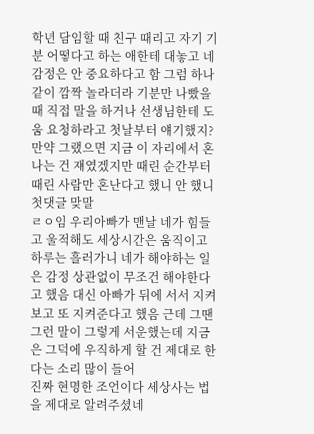학년 담임할 때 친구 때리고 자기 기분 어떻다고 하는 애한테 대놓고 네 감정은 안 중요하다고 함 그럼 하나같이 깜짝 놀라더라 기분만 나빴을 때 직접 말을 하거나 선생님한테 도움 요청하라고 첫날부터 얘기했지? 만약 그랬으면 지금 이 자리에서 혼나는 건 쟤였겠지만 때린 순간부터 때린 사람만 혼난다고 했니 안 했니
첫댓글 맞말
ㄹㅇ임 우리아빠가 맨날 네가 힘들고 울적해도 세상시간은 움직이고 하루는 흘러가니 네가 해야하는 일은 감정 상관없이 무조건 해야한다고 했음 대신 아빠가 뒤에 서서 지켜보고 또 지켜준다고 했음 근데 그땐 그런 말이 그렇게 서운했는데 지금은 그덕에 우직하게 할 건 제대로 한다는 소리 많이 들어
진짜 현명한 조언이다 세상사는 법을 제대로 알려주셨네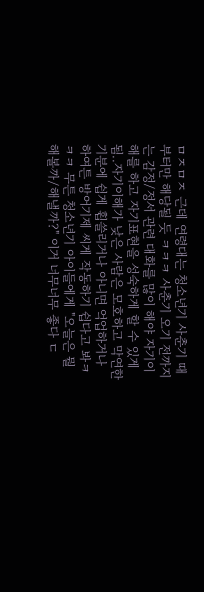ㅁㅈㅁㅈ 근데 연령대는 청소년기 사춘기 때부터만 해당될 듯 ㅋㅋㅋ 사춘기 오기 전까지는 감정/정서 관련 대화를 많이 해야 자기이해를 하고 자기표현을 성숙하게 할 수 있게 됨..자기이해가 낮은 사람은 모호하고 막연한 기분에 쉽게 휩쓸리거나 아니면 억업하거나 하여튼 방어기제 씨게 작동하기 쉽다고 봐ㅋㅋㅋ 무튼 청소년기 아이들에게 "오늘은 뭘 해볼까/해낼까?" 이거 너무너무 좋다 ㄷ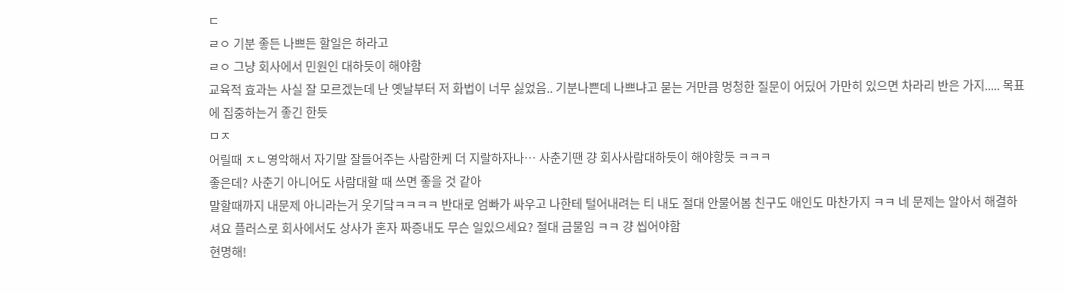ㄷ
ㄹㅇ 기분 좋든 나쁘든 할일은 하라고
ㄹㅇ 그냥 회사에서 민원인 대하듯이 해야함
교육적 효과는 사실 잘 모르겠는데 난 옛날부터 저 화법이 너무 싫었음.. 기분나쁜데 나쁘냐고 묻는 거만큼 멍청한 질문이 어딨어 가만히 있으면 차라리 반은 가지..... 목표에 집중하는거 좋긴 한듯
ㅁㅈ
어릴때 ㅈㄴ영악해서 자기말 잘들어주는 사람한케 더 지랄하자나… 사춘기땐 걍 회사사람대하듯이 해야항듯 ㅋㅋㅋ
좋은데? 사춘기 아니어도 사람대할 때 쓰면 좋을 것 같아
말할때까지 내문제 아니라는거 웃기닼ㅋㅋㅋㅋ 반대로 엄빠가 싸우고 나한테 털어내려는 티 내도 절대 안물어봄 친구도 애인도 마찬가지 ㅋㅋ 네 문제는 알아서 해결하셔요 플러스로 회사에서도 상사가 혼자 짜증내도 무슨 일있으세요? 절대 금물임 ㅋㅋ 걍 씹어야함
현명해!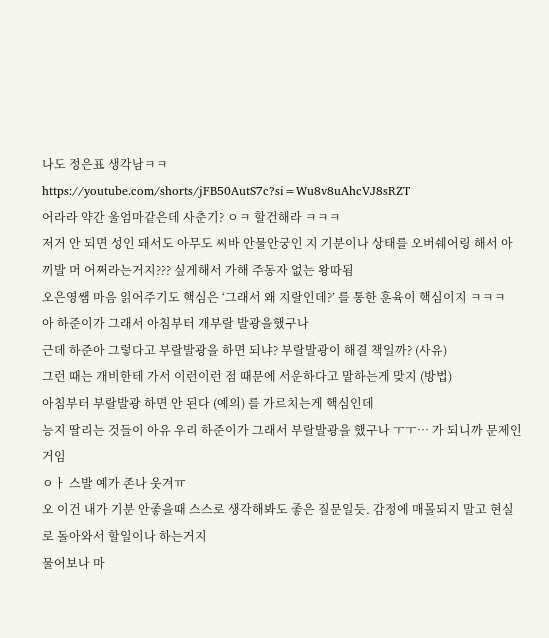나도 정은표 생각남ㅋㅋ
https://youtube.com/shorts/jFB50AutS7c?si=Wu8v8uAhcVJ8sRZT
어라라 약간 울엄마같은데 사춘기? ㅇㅋ 할건해라 ㅋㅋㅋ
저거 안 되면 성인 돼서도 아무도 씨바 안물안궁인 지 기분이나 상태를 오버쉐어링 해서 아끼발 머 어쩌라는거지??? 싶게해서 가해 주동자 없는 왕따됨
오은영쌤 마음 읽어주기도 핵심은 ‘그래서 왜 지랄인데?’ 를 통한 훈육이 핵심이지 ㅋㅋㅋ
아 하준이가 그래서 아침부터 개부랄 발광을했구나
근데 하준아 그렇다고 부랄발광을 하면 되냐? 부랄발광이 해결 책일까? (사유)
그런 때는 개비한테 가서 이런이런 점 때문에 서운하다고 말하는게 맞지 (방법)
아침부터 부랄발광 하면 안 된다 (예의) 를 가르치는게 핵심인데
능지 딸리는 것들이 아유 우리 하준이가 그래서 부랄발광을 했구나 ㅜㅜ… 가 되니까 문제인거임
ㅇㅏ 스발 예가 존나 웃겨ㅠ
오 이건 내가 기분 안좋을때 스스로 생각해봐도 좋은 질문일듯. 감정에 매몰되지 말고 현실로 돌아와서 할일이나 하는거지
물어보나 마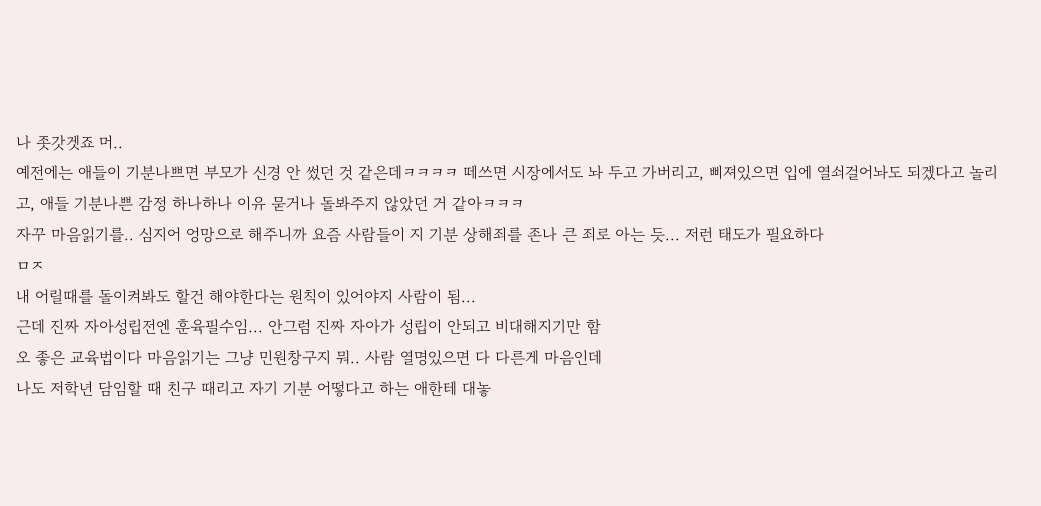나 좃갓겟죠 머..
예전에는 애들이 기분나쁘면 부모가 신경 안 썼던 것 같은데ㅋㅋㅋㅋ 떼쓰면 시장에서도 놔 두고 가버리고, 삐져있으면 입에 열쇠걸어놔도 되겠다고 놀리고, 애들 기분나쁜 감정 하나하나 이유 묻거나 돌봐주지 않았던 거 같아ㅋㅋㅋ
자꾸 마음읽기를.. 심지어 엉망으로 해주니까 요즘 사람들이 지 기분 상해죄를 존나 큰 죄로 아는 듯... 저런 태도가 필요하다
ㅁㅈ
내 어릴때를 돌이켜봐도 할건 해야한다는 원칙이 있어야지 사람이 됨...
근데 진짜 자아성립전엔 훈육필수임... 안그럼 진짜 자아가 성립이 안되고 비대해지기만 함
오 좋은 교육법이다 마음읽기는 그냥 민원창구지 뭐.. 사람 열명있으면 다 다른게 마음인데
나도 저학년 담임할 때 친구 때리고 자기 기분 어떻다고 하는 애한테 대놓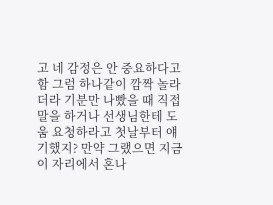고 네 감정은 안 중요하다고 함 그럼 하나같이 깜짝 놀라더라 기분만 나빴을 때 직접 말을 하거나 선생님한테 도움 요청하라고 첫날부터 얘기했지? 만약 그랬으면 지금 이 자리에서 혼나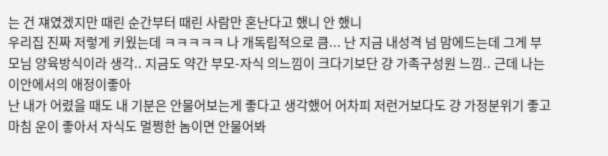는 건 쟤였겠지만 때린 순간부터 때린 사람만 혼난다고 했니 안 했니
우리집 진짜 저렇게 키웠는데 ㅋㅋㅋㅋㅋ 나 개독립적으로 큼... 난 지금 내성격 넘 맘에드는데 그게 부모님 양육방식이라 생각.. 지금도 약간 부모-자식 의느낌이 크다기보단 걍 가족구성원 느낌.. 근데 나는 이안에서의 애정이좋아
난 내가 어렸을 때도 내 기분은 안물어보는게 좋다고 생각했어 어차피 저런거보다도 걍 가정분위기 좋고 마침 운이 좋아서 자식도 멀쩡한 놈이면 안물어봐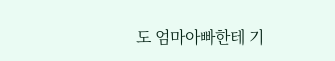도 엄마아빠한테 기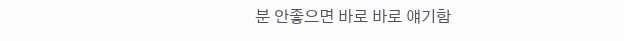분 안좋으면 바로 바로 얘기함